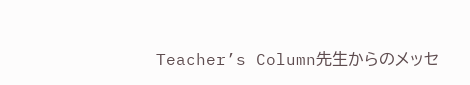Teacher’s Column先生からのメッセ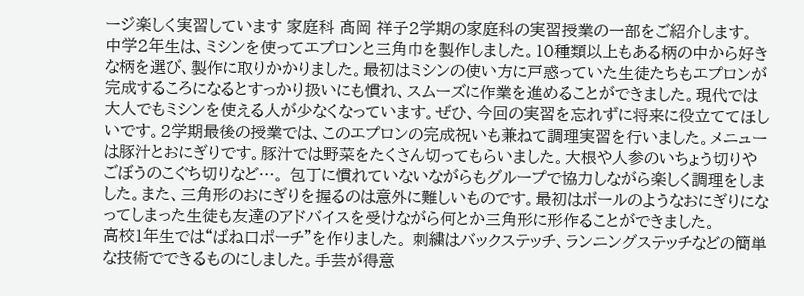ージ楽しく実習しています 家庭科 髙岡 祥子2学期の家庭科の実習授業の一部をご紹介します。 中学2年生は、ミシンを使ってエプロンと三角巾を製作しました。10種類以上もある柄の中から好きな柄を選び、製作に取りかかりました。最初はミシンの使い方に戸惑っていた生徒たちもエプロンが完成するころになるとすっかり扱いにも慣れ、スムーズに作業を進めることができました。現代では大人でもミシンを使える人が少なくなっています。ぜひ、今回の実習を忘れずに将来に役立ててほしいです。2学期最後の授業では、このエプロンの完成祝いも兼ねて調理実習を行いました。メニューは豚汁とおにぎりです。豚汁では野菜をたくさん切ってもらいました。大根や人参のいちょう切りやごぼうのこぐち切りなど…。 包丁に慣れていないながらもグループで協力しながら楽しく調理をしました。また、三角形のおにぎりを握るのは意外に難しいものです。最初はボールのようなおにぎりになってしまった生徒も友達のアドバイスを受けながら何とか三角形に形作ることができました。
高校1年生では“ばね口ポーチ”を作りました。 刺繍はバックステッチ、ランニングステッチなどの簡単な技術でできるものにしました。手芸が得意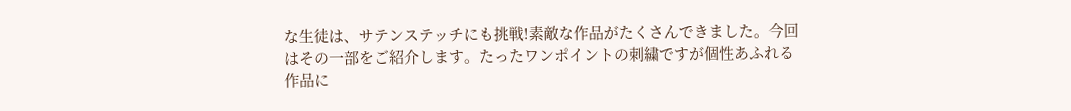な生徒は、サテンステッチにも挑戦!素敵な作品がたくさんできました。今回はその一部をご紹介します。たったワンポイントの刺繍ですが個性あふれる作品に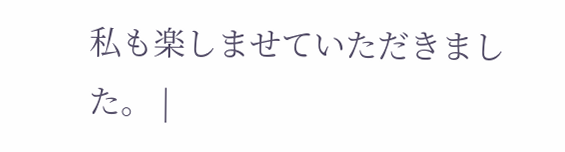私も楽しませていただきました。 |